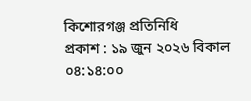কিশোরগঞ্জ প্রতিনিধি
প্রকাশ : ১৯ জুন ২০২৬ বিকাল ০৪:১৪:০০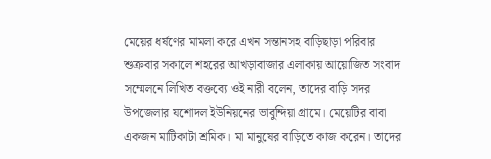মেয়ের ধর্ষণের মামলা করে এখন সন্তানসহ বাড়িছাড়া পরিবার
শুক্রবার সকালে শহরের আখড়াবাজার এলাকায় আয়োজিত সংবাদ সম্মেলনে লিখিত বক্তব্যে ওই নারী বলেন, তাদের বাড়ি সদর উপজেলার যশোদল ইউনিয়নের ভাবুন্দিয়া গ্রামে। মেয়েটির বাবা একজন মাটিকাটা শ্রমিক। মা মানুষের বাড়িতে কাজ করেন। তাদের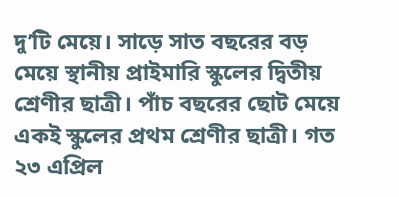দু’টি মেয়ে। সাড়ে সাত বছরের বড় মেয়ে স্থানীয় প্রাইমারি স্কুলের দ্বিতীয় শ্রেণীর ছাত্রী। পাঁচ বছরের ছোট মেয়ে একই স্কুলের প্রথম শ্রেণীর ছাত্রী। গত ২৩ এপ্রিল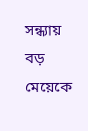সন্ধ্যায় বড় মেয়েকে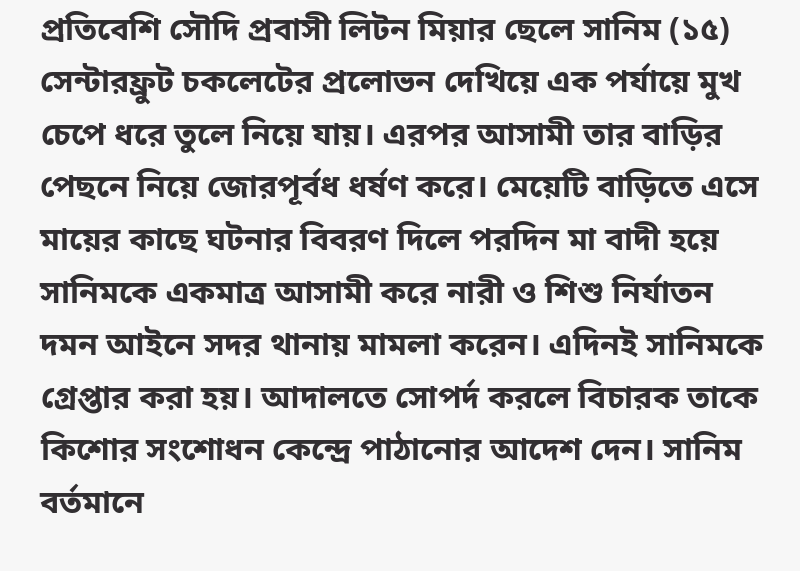প্রতিবেশি সৌদি প্রবাসী লিটন মিয়ার ছেলে সানিম (১৫) সেন্টারফ্রুট চকলেটের প্রলোভন দেখিয়ে এক পর্যায়ে মুখ চেপে ধরে তুলে নিয়ে যায়। এরপর আসামী তার বাড়ির পেছনে নিয়ে জোরপূর্বধ ধর্ষণ করে। মেয়েটি বাড়িতে এসে মায়ের কাছে ঘটনার বিবরণ দিলে পরদিন মা বাদী হয়ে সানিমকে একমাত্র আসামী করে নারী ও শিশু নির্যাতন দমন আইনে সদর থানায় মামলা করেন। এদিনই সানিমকে গ্রেপ্তার করা হয়। আদালতে সোপর্দ করলে বিচারক তাকে কিশোর সংশোধন কেন্দ্রে পাঠানোর আদেশ দেন। সানিম বর্তমানে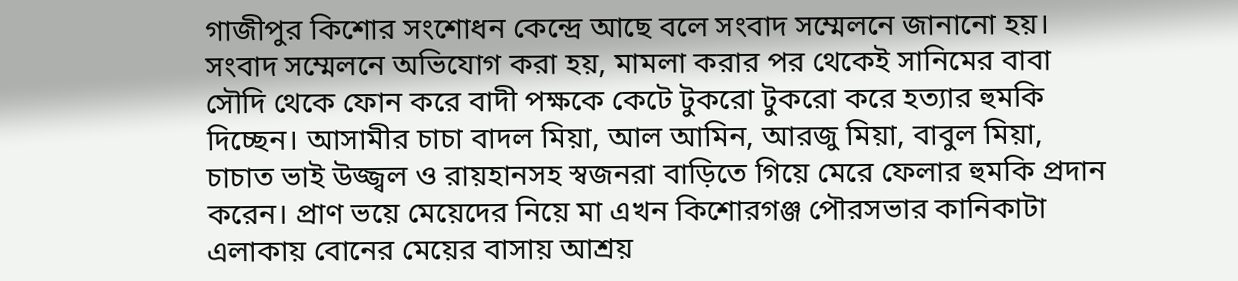গাজীপুর কিশোর সংশোধন কেন্দ্রে আছে বলে সংবাদ সম্মেলনে জানানো হয়।
সংবাদ সম্মেলনে অভিযোগ করা হয়, মামলা করার পর থেকেই সানিমের বাবা সৌদি থেকে ফোন করে বাদী পক্ষকে কেটে টুকরো টুকরো করে হত্যার হুমকি দিচ্ছেন। আসামীর চাচা বাদল মিয়া, আল আমিন, আরজু মিয়া, বাবুল মিয়া, চাচাত ভাই উজ্জ্বল ও রায়হানসহ স্বজনরা বাড়িতে গিয়ে মেরে ফেলার হুমকি প্রদান করেন। প্রাণ ভয়ে মেয়েদের নিয়ে মা এখন কিশোরগঞ্জ পৌরসভার কানিকাটা এলাকায় বোনের মেয়ের বাসায় আশ্রয়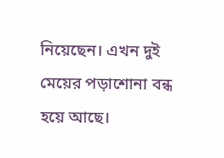নিয়েছেন। এখন দুই মেয়ের পড়াশোনা বন্ধ হয়ে আছে।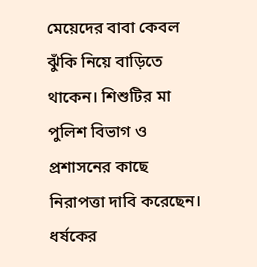মেয়েদের বাবা কেবল ঝুঁকি নিয়ে বাড়িতে থাকেন। শিশুটির মা পুলিশ বিভাগ ও প্রশাসনের কাছে নিরাপত্তা দাবি করেছেন। ধর্ষকের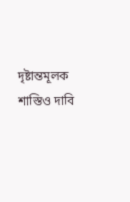দৃষ্টান্তমূলক শাস্তিও দাবি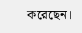করেছেন।